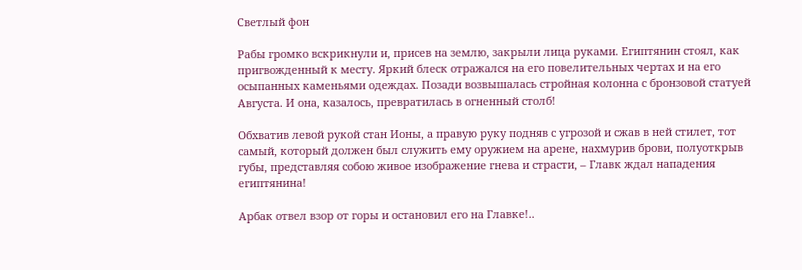Светлый фон

Рабы громко вскрикнули и, присев на землю, закрыли лица руками. Египтянин стоял, как пригвожденный к месту. Яркий блеск отражался на его повелительных чертах и на его осыпанных каменьями одеждах. Позади возвышалась стройная колонна с бронзовой статуей Августа. И она, казалось, превратилась в огненный столб!

Обхватив левой рукой стан Ионы, а правую руку подняв с угрозой и сжав в ней стилет, тот самый, который должен был служить ему оружием на арене, нахмурив брови, полуоткрыв губы, представляя собою живое изображение гнева и страсти, – Главк ждал нападения египтянина!

Арбак отвел взор от горы и остановил его на Главке!..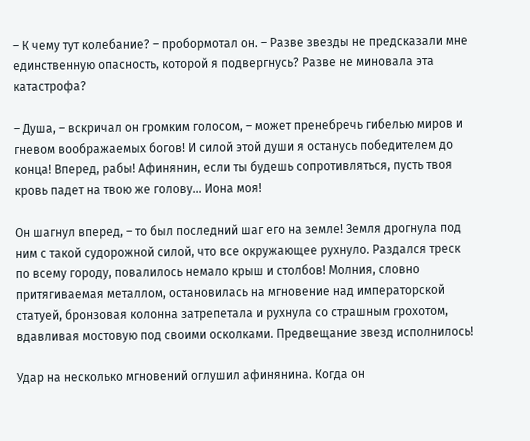– К чему тут колебание? – пробормотал он. – Разве звезды не предсказали мне единственную опасность, которой я подвергнусь? Разве не миновала эта катастрофа?

– Душа, – вскричал он громким голосом, – может пренебречь гибелью миров и гневом воображаемых богов! И силой этой души я останусь победителем до конца! Вперед, рабы! Афинянин, если ты будешь сопротивляться, пусть твоя кровь падет на твою же голову… Иона моя!

Он шагнул вперед, – то был последний шаг его на земле! Земля дрогнула под ним с такой судорожной силой, что все окружающее рухнуло. Раздался треск по всему городу, повалилось немало крыш и столбов! Молния, словно притягиваемая металлом, остановилась на мгновение над императорской статуей, бронзовая колонна затрепетала и рухнула со страшным грохотом, вдавливая мостовую под своими осколками. Предвещание звезд исполнилось!

Удар на несколько мгновений оглушил афинянина. Когда он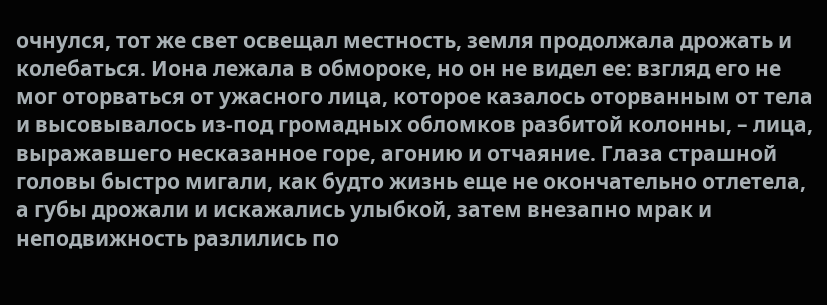очнулся, тот же свет освещал местность, земля продолжала дрожать и колебаться. Иона лежала в обмороке, но он не видел ее: взгляд его не мог оторваться от ужасного лица, которое казалось оторванным от тела и высовывалось из-под громадных обломков разбитой колонны, – лица, выражавшего несказанное горе, агонию и отчаяние. Глаза страшной головы быстро мигали, как будто жизнь еще не окончательно отлетела, а губы дрожали и искажались улыбкой, затем внезапно мрак и неподвижность разлились по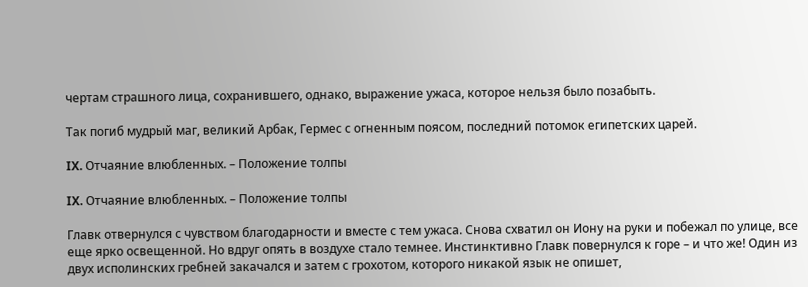чертам страшного лица, сохранившего, однако, выражение ужаса, которое нельзя было позабыть.

Так погиб мудрый маг, великий Арбак, Гермес с огненным поясом, последний потомок египетских царей.

IX. Отчаяние влюбленных. – Положение толпы

IX. Отчаяние влюбленных. – Положение толпы

Главк отвернулся с чувством благодарности и вместе с тем ужаса. Снова схватил он Иону на руки и побежал по улице, все еще ярко освещенной. Но вдруг опять в воздухе стало темнее. Инстинктивно Главк повернулся к горе – и что же! Один из двух исполинских гребней закачался и затем с грохотом, которого никакой язык не опишет,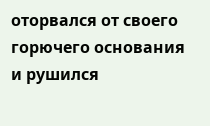оторвался от своего горючего основания и рушился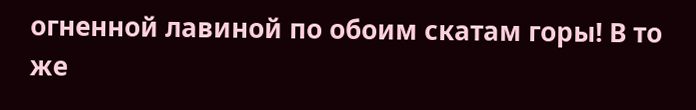огненной лавиной по обоим скатам горы! В то же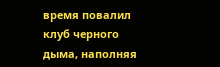время повалил клуб черного дыма, наполняя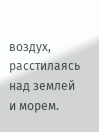воздух, расстилаясь над землей и морем.